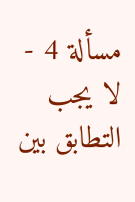مسألة 4 - لا يجب التطابق بين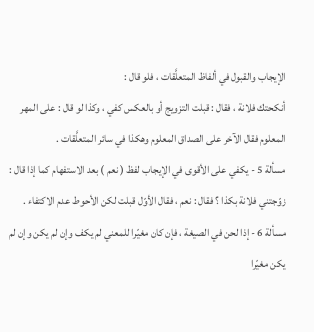الإيجاب والقبول في ألفاظ المتعلَّقات ، فلو قال :
أنكحتك فلانة ، فقال : قبلت التزويج أو بالعكس كفي ، وكذا لو قال : على المهر المعلوم فقال الآخر على الصداق المعلوم وهكذا في سائر المتعلَّقات .
مسألة 5 - يكفي على الأقوى في الإيجاب لفظ ( نعم ) بعد الاستفهام كما إذا قال :
زوّجتني فلانة بكذا ؟ فقال : نعم ، فقال الأوّل قبلت لكن الأحوط عدم الاكتفاء .
مسألة 6 - إذا لحن في الصيغة ، فإن كان مغيّرا للمعني لم يكف وإن لم يكن وإن لم يكن مغيّرا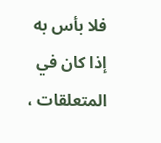فلا بأس به إذا كان في المتعلقات ،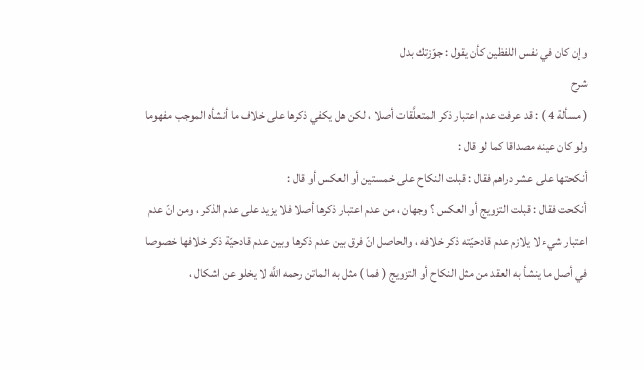وإن كان في نفس اللفظين كأن يقول : جوّزتك بدل
شرح
( مسألة 4 ) : قد عرفت عدم اعتبار ذكر المتعلَّقات أصلا ، لكن هل يكفي ذكرها على خلاف ما أنشأه الموجب مفهوما ولو كان عينه مصداقا كما لو قال :
أنكحتها على عشر دراهم فقال : قبلت النكاح على خمستين أو العكس أو قال :
أنكحت فقال : قبلت التزويج أو العكس ؟ وجهان ، من عدم اعتبار ذكرها أصلا فلا يزيد على عدم الذكر ، ومن انّ عدم اعتبار شيء لا يلازم عدم قادحيّته ذكر خلافه ، والحاصل انّ فرق بين عدم ذكرها وبين عدم قادحيّة ذكر خلافها خصوصا في أصل ما ينشأ به العقد من مثل النكاح أو التزويج ( فما ) مثل به الماتن رحمه اللَّه لا يخلو عن اشكال ،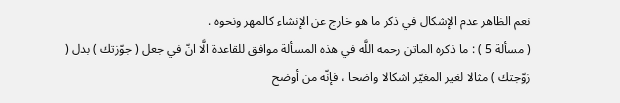نعم الظاهر عدم الإشكال في ذكر ما هو خارج عن الإنشاء كالمهر ونحوه .
( مسألة 5 ) : ما ذكره الماتن رحمه اللَّه في هذه المسألة موافق للقاعدة الَّا انّ في جعل ( جوّزتك ) بدل ( زوّجتك ) مثالا لغير المغيّر اشكالا واضحا ، فإنّه من أوضح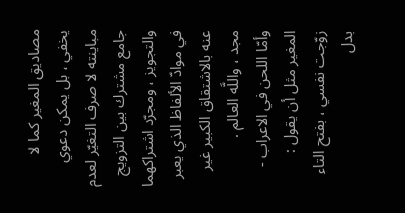مصاديق المغير كما لا يخفي ، بل يمكن دعوي مباينته لا صرف التغيّر لعدم جامع مشترك بين التزويج والتجويز ، ومجرّد اشتراكهما في موادّ الألفاظ الذي يعبر عنه بالاشتقاق الكبير غير مجد ، واللَّه العالم .
وأمّا اللحن في الاعراب - المغير مثل أن يقول : زوّجت نفسي ، بفتح التاء بدل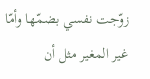زوّجت نفسي بضمّها وأمّا غير المغير مثل أن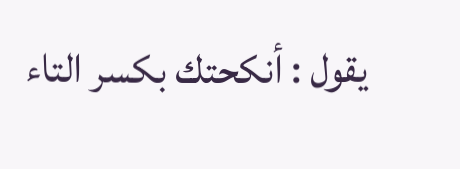يقول : أنكحتك بكسر التاء